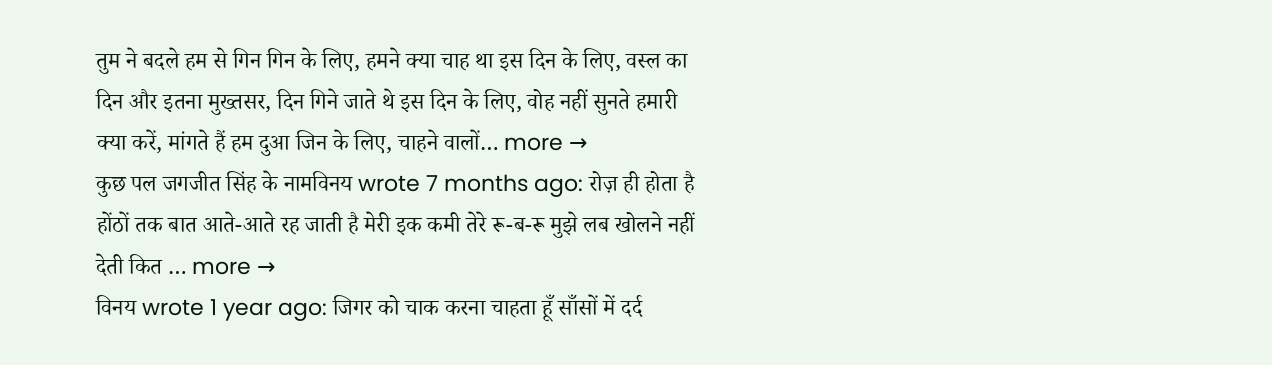तुम ने बदले हम से गिन गिन के लिए, हमने क्या चाह था इस दिन के लिए, वस्ल का दिन और इतना मुख्तसर, दिन गिने जाते थे इस दिन के लिए, वोह नहीं सुनते हमारी क्या करें, मांगते हैं हम दुआ जिन के लिए, चाहने वालों… more →
कुछ पल जगजीत सिंह के नामविनय wrote 7 months ago: रोज़ ही होता है होंठों तक बात आते-आते रह जाती है मेरी इक कमी तेरे रू-ब-रू मुझे लब खोलने नहीं देती कित … more →
विनय wrote 1 year ago: जिगर को चाक करना चाहता हूँ साँसों में दर्द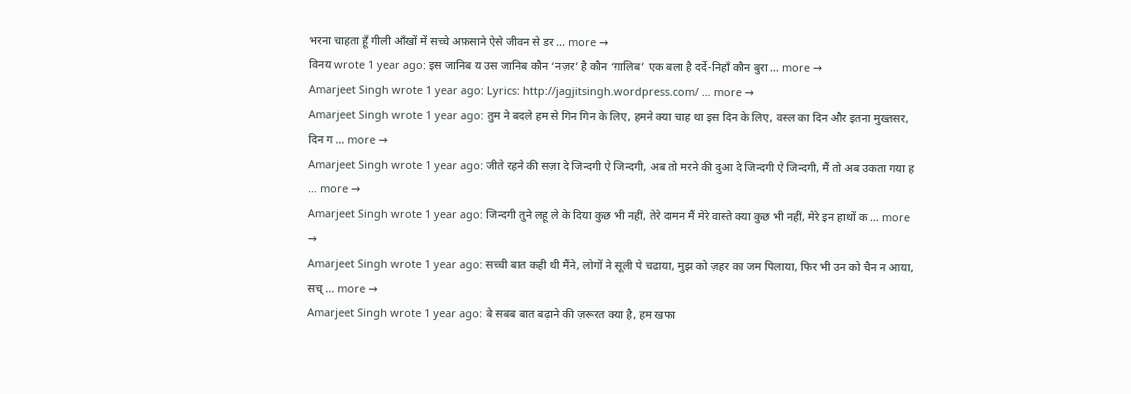भरना चाहता हूँ गीली आँखों में सच्चे अफ़साने ऐसे जीवन से डर … more →
विनय wrote 1 year ago: इस जानिब य उस जानिब कौन ‘नज़र’ है कौन ‘ग़ालिब’ एक बला है दर्दे-निहाँ कौन बुरा … more →
Amarjeet Singh wrote 1 year ago: Lyrics: http://jagjitsingh.wordpress.com/ … more →
Amarjeet Singh wrote 1 year ago: तुम ने बदले हम से गिन गिन के लिए, हमने क्या चाह था इस दिन के लिए, वस्ल का दिन और इतना मुख्तसर, दिन ग … more →
Amarjeet Singh wrote 1 year ago: जीते रहने की सज़ा दे जिन्दगी ऐ जिन्दगी, अब तो मरने की दुआ दे जिन्दगी ऐ जिन्दगी, मैं तो अब उकता गया ह … more →
Amarjeet Singh wrote 1 year ago: जिन्दगी तुने लहू ले के दिया कुछ भी नहीं, तेरे दामन मैं मेरे वास्ते क्या कुछ भी नहीं, मेरे इन हाथों क … more →
Amarjeet Singh wrote 1 year ago: सच्ची बात कही थी मैंने, लोगों ने सूली पे चढाया, मुझ को ज़हर का जम पिलाया, फिर भी उन को चैन न आया, सच् … more →
Amarjeet Singh wrote 1 year ago: बे सबब बात बढ़ाने की ज़रूरत क्या है, हम खफा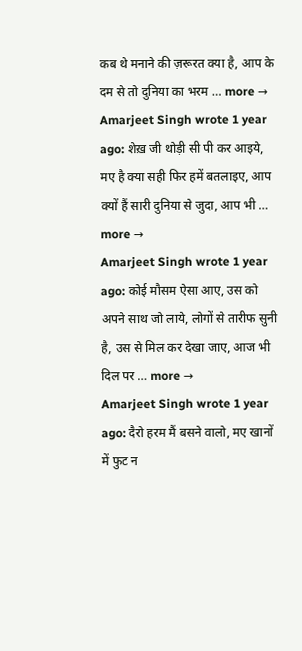कब थे मनाने की ज़रूरत क्या है, आप के दम से तो दुनिया का भरम … more →
Amarjeet Singh wrote 1 year ago: शेख़ जी थोड़ी सी पी कर आइये, मए है क्या सही फिर हमें बतलाइए, आप क्यों हैं सारी दुनिया से जुदा, आप भी … more →
Amarjeet Singh wrote 1 year ago: कोई मौसम ऐसा आए, उस को अपने साथ जो लाये, लोगों से तारीफ सुनी है, उस से मिल कर देखा जाए, आज भी दिल पर … more →
Amarjeet Singh wrote 1 year ago: दैरो हरम मैं बसने वालो, मए खानों में फुट न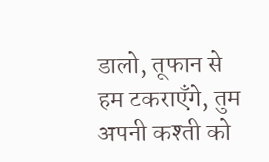डालो, तूफान से हम टकराएँगे, तुम अपनी कश्ती को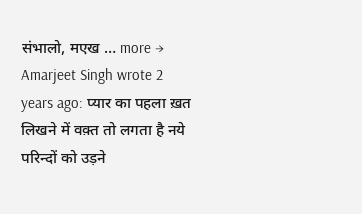संभालो, मएख … more →
Amarjeet Singh wrote 2 years ago: प्यार का पहला ख़त लिखने में वक़्त तो लगता है नये परिन्दों को उड़ने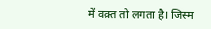में वक़्त तो लगता है। जिस्म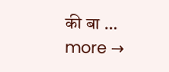की बा … more →